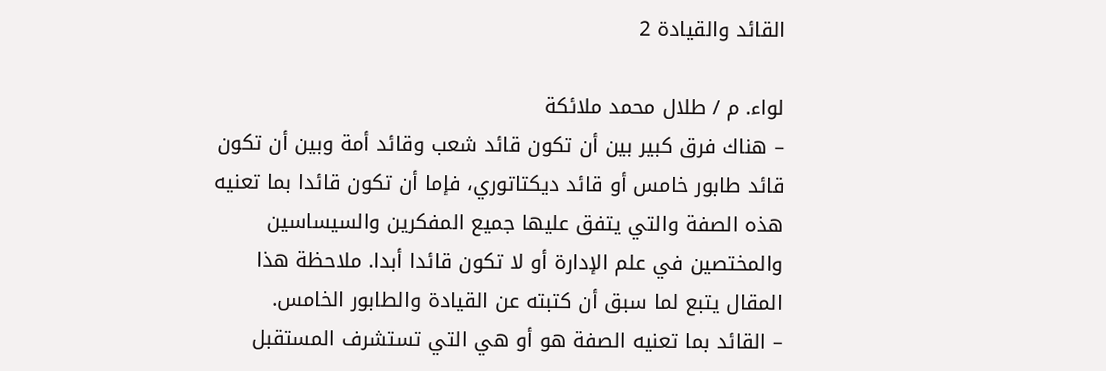القائد والقيادة 2

لواء. م / طلال محمد ملائكة
– هناك فرق كبير بين أن تكون قائد شعب وقائد أمة وبين أن تكون قائد طابور خامس أو قائد ديكتاتوري، فإما أن تكون قائدا بما تعنيه هذه الصفة والتي يتفق عليها جميع المفكرين والسيساسين والمختصين في علم الإدارة أو لا تكون قائدا أبدا. ملاحظة هذا المقال يتبع لما سبق أن كتبته عن القيادة والطابور الخامس.
– القائد بما تعنيه الصفة هو أو هي التي تستشرف المستقبل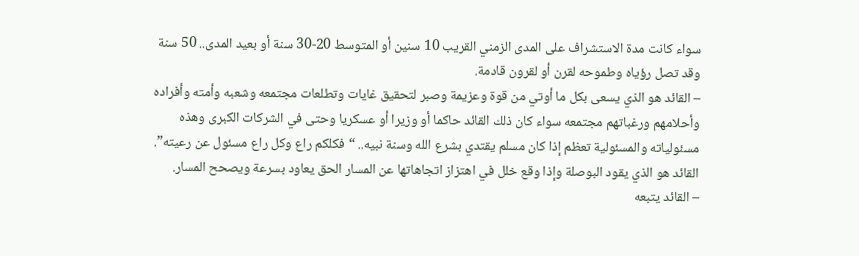سواء كانت مدة الاستشراف على المدى الزمني القريب 10 سنين أو المتوسط 20-30 سنة أو بعيد المدى.. 50 سنة وقد تصل رؤياه وطموحه لقرن أو لقرون قادمة.
– القائد هو الذي يسعى بكل ما أوتي من قوة وعزيمة وصبر لتحقيق غايات وتطلعات مجتمعه وشعبه وأمته وأفراده وأحلامهم ورغباتهم مجتمعه سواء كان ذلك القائد حاكما أو وزيرا أو عسكريا وحتى في الشركات الكبرى وهذه مسئولياته والمسئولية تعظم إذا كان مسلم يقتدي بشرع الله وسنة نبيه.. “فكلكم راع وكل راع مسئول عن رعيته”.
القائد هو الذي يقود البوصلة وإذا وقع خلل في اهتزاز اتجاهاتها عن المسار الحق يعاود بسرعة ويصحح المسار.
– القائد يتبعه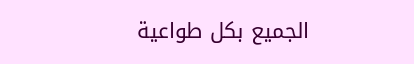الجميع بكل طواعية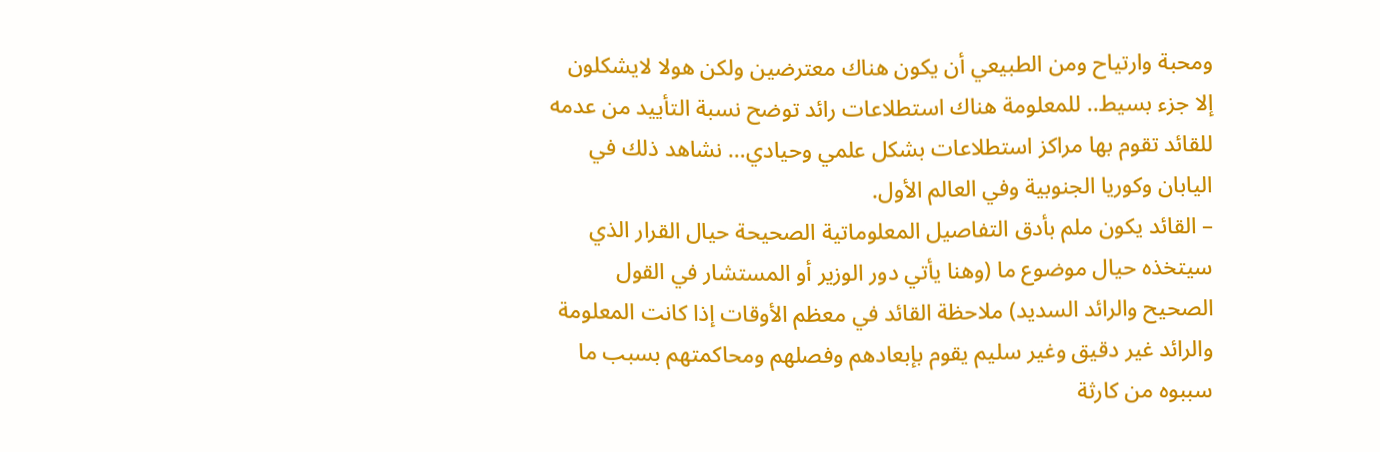ومحبة وارتياح ومن الطبيعي أن يكون هناك معترضين ولكن هولا لايشكلون إلا جزء بسيط.. للمعلومة هناك استطلاعات رائد توضح نسبة التأييد من عدمه للقائد تقوم بها مراكز استطلاعات بشكل علمي وحيادي… نشاهد ذلك في اليابان وكوريا الجنوبية وفي العالم الأول.
– القائد يكون ملم بأدق التفاصيل المعلوماتية الصحيحة حيال القرار الذي سيتخذه حيال موضوع ما (وهنا يأتي دور الوزير أو المستشار في القول الصحيح والرائد السديد) ملاحظة القائد في معظم الأوقات إذا كانت المعلومة والرائد غير دقيق وغير سليم يقوم بإبعادهم وفصلهم ومحاكمتهم بسبب ما سببوه من كارثة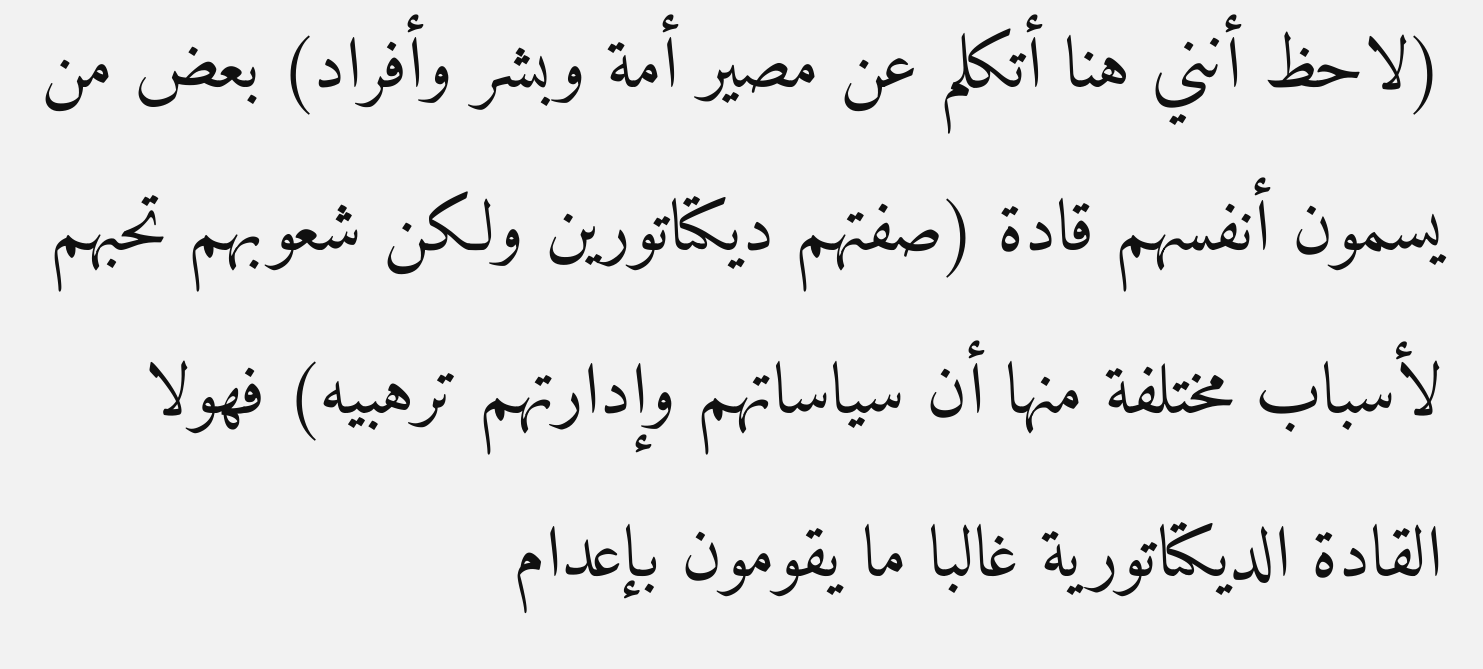(لاحظ أنني هنا أتكلم عن مصير أمة وبشر وأفراد) بعض من يسمون أنفسهم قادة (صفتهم ديكتاتورين ولكن شعوبهم تحبهم لأسباب مختلفة منها أن سياساتهم وإدارتهم ترهبيه) فهولا القادة الديكتاتورية غالبا ما يقومون بإعدام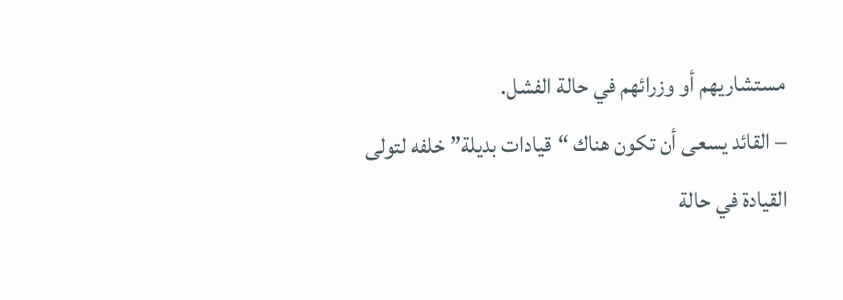مستشاريهم أو وزرائهم في حالة الفشل.
– القائد يسعى أن تكون هناك “قيادات بديلة” خلفه لتولى القيادة في حالة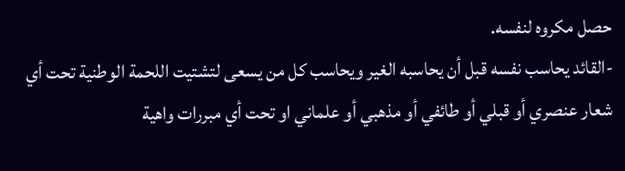حصل مكروه لنفسه.
-القائد يحاسب نفسه قبل أن يحاسبه الغير ويحاسب كل من يسعى لتشتيت اللحمة الوطنية تحت أي شعار عنصري أو قبلي أو طائفي أو مذهبي أو علماني او تحت أي مبررات واهية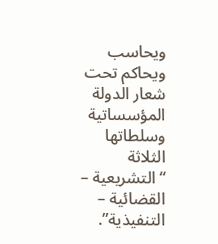ويحاسب ويحاكم تحت شعار الدولة المؤسساتية وسلطاتها الثلاثة “التشريعية – القضائية – التنفيذية”.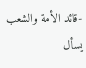-قائد الأمة والشعب يسأل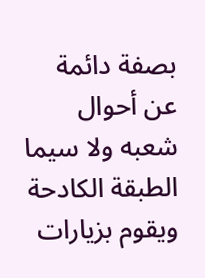بصفة دائمة عن أحوال شعبه ولا سيما الطبقة الكادحة ويقوم بزيارات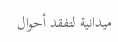ميدانية لتفقد أحوال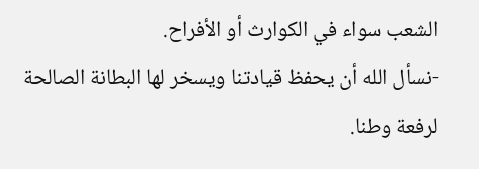الشعب سواء في الكوارث أو الأفراح.
-نسأل الله أن يحفظ قيادتنا ويسخر لها البطانة الصالحة لرفعة وطنا.